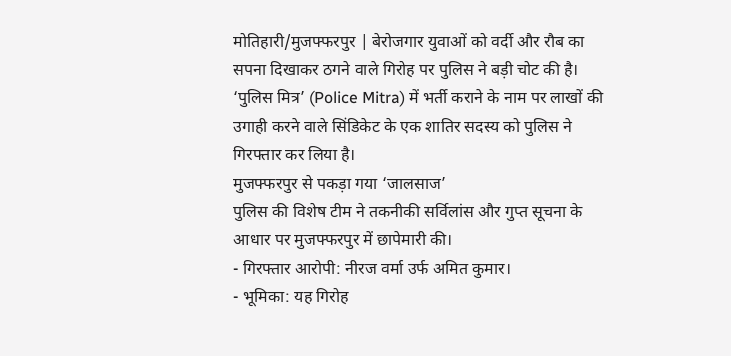मोतिहारी/मुजफ्फरपुर | बेरोजगार युवाओं को वर्दी और रौब का सपना दिखाकर ठगने वाले गिरोह पर पुलिस ने बड़ी चोट की है। ‘पुलिस मित्र’ (Police Mitra) में भर्ती कराने के नाम पर लाखों की उगाही करने वाले सिंडिकेट के एक शातिर सदस्य को पुलिस ने गिरफ्तार कर लिया है।
मुजफ्फरपुर से पकड़ा गया ‘जालसाज’
पुलिस की विशेष टीम ने तकनीकी सर्विलांस और गुप्त सूचना के आधार पर मुजफ्फरपुर में छापेमारी की।
- गिरफ्तार आरोपी: नीरज वर्मा उर्फ अमित कुमार।
- भूमिका: यह गिरोह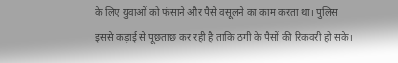के लिए युवाओं को फंसाने और पैसे वसूलने का काम करता था। पुलिस इससे कड़ाई से पूछताछ कर रही है ताकि ठगी के पैसों की रिकवरी हो सके।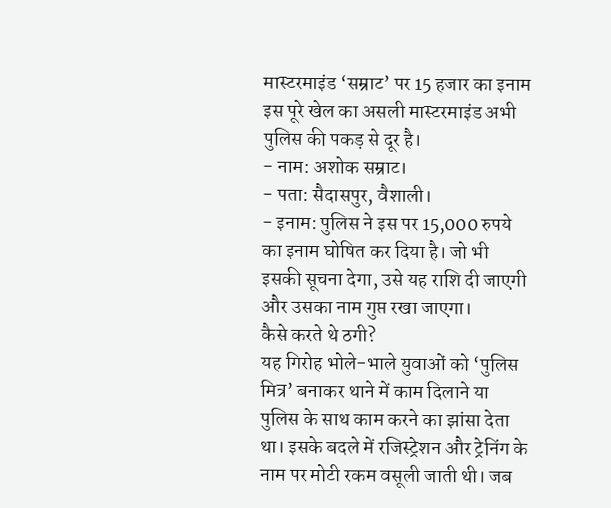मास्टरमाइंड ‘सम्राट’ पर 15 हजार का इनाम
इस पूरे खेल का असली मास्टरमाइंड अभी पुलिस की पकड़ से दूर है।
- नाम: अशोक सम्राट।
- पता: सैदासपुर, वैशाली।
- इनाम: पुलिस ने इस पर 15,000 रुपये का इनाम घोषित कर दिया है। जो भी इसकी सूचना देगा, उसे यह राशि दी जाएगी और उसका नाम गुप्त रखा जाएगा।
कैसे करते थे ठगी?
यह गिरोह भोले-भाले युवाओं को ‘पुलिस मित्र’ बनाकर थाने में काम दिलाने या पुलिस के साथ काम करने का झांसा देता था। इसके बदले में रजिस्ट्रेशन और ट्रेनिंग के नाम पर मोटी रकम वसूली जाती थी। जब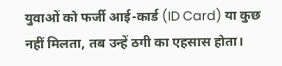युवाओं को फर्जी आई-कार्ड (ID Card) या कुछ नहीं मिलता, तब उन्हें ठगी का एहसास होता।